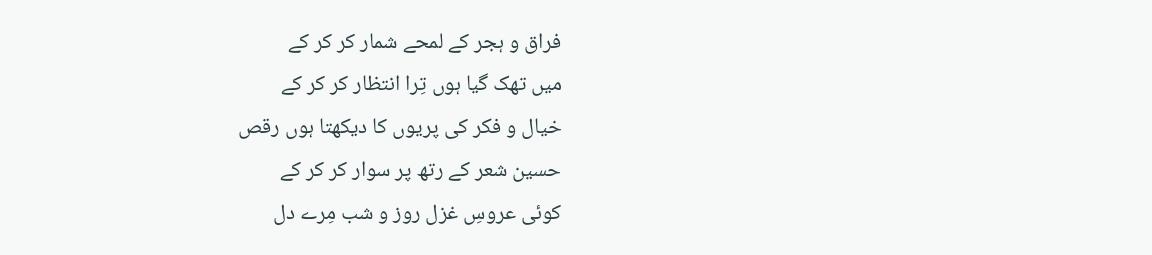فراق و ہجر کے لمحے شمار کر کر کے
میں تھک گیا ہوں تِرا انتظار کر کر کے
خیال و فکر کی پریوں کا دیکھتا ہوں رقص
حسین شعر کے رتھ پر سوار کر کر کے
کوئی عروسِ غزل روز و شب مِرے دل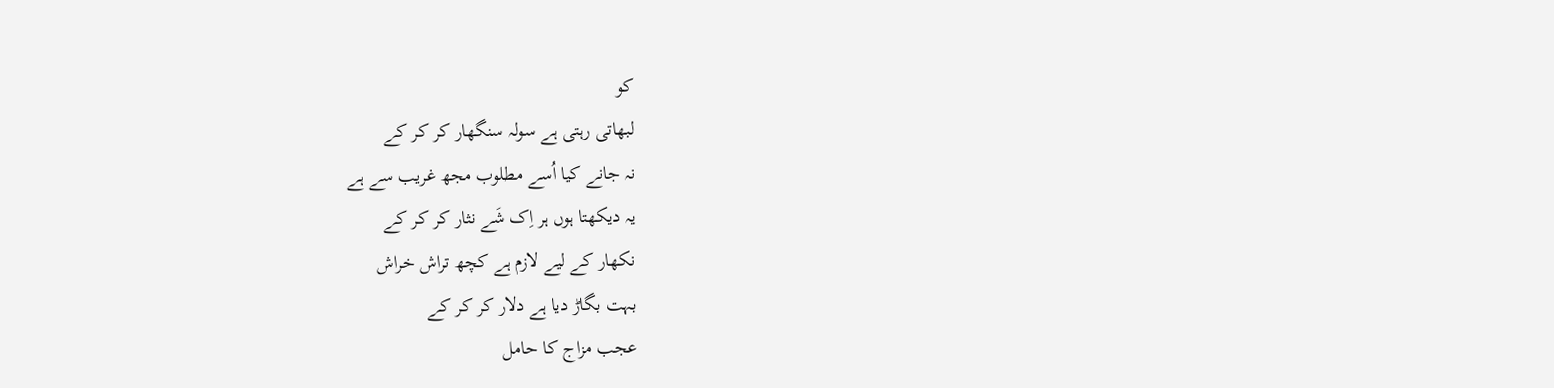کو
لبھاتی رہتی ہے سولہ سنگھار کر کر کے
نہ جانے کیا اُسے مطلوب مجھ غریب سے ہے
یہ دیکھتا ہوں ہر اِک شَے نثار کر کر کے
نکھار کے لیے لازم ہے کچھ تراش خراش
بہت بگاڑ دیا ہے دلار کر کر کے
عجب مزاج کا حامل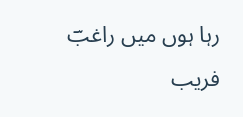رہا ہوں میں راغبؔ
فریب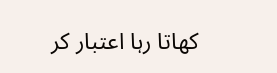کھاتا رہا اعتبار کر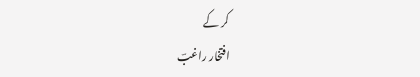کر کے
افتخار راغبؔ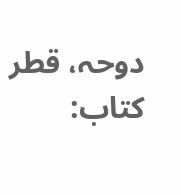دوحہ، قطر
کتاب: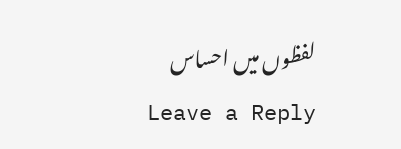لفظوں میں احساس
Leave a Reply